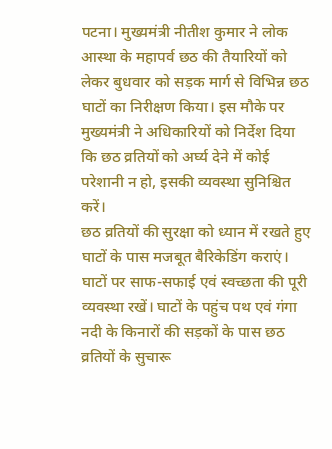पटना। मुख्यमंत्री नीतीश कुमार ने लोक आस्था के महापर्व छठ की तैयारियों को लेकर बुधवार को सड़क मार्ग से विभिन्न छठ घाटों का निरीक्षण किया। इस मौके पर मुख्यमंत्री ने अधिकारियों को निर्देश दिया कि छठ व्रतियों को अर्घ्य देने में कोई परेशानी न हो, इसकी व्यवस्था सुनिश्चित करें।
छठ व्रतियों की सुरक्षा को ध्यान में रखते हुए घाटों के पास मजबूत बैरिकेडिंग कराएं। घाटों पर साफ-सफाई एवं स्वच्छता की पूरी व्यवस्था रखें। घाटों के पहुंच पथ एवं गंगा नदी के किनारों की सड़कों के पास छठ व्रतियों के सुचारू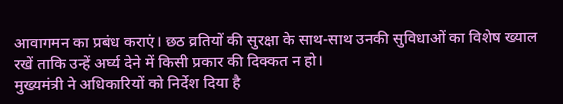आवागमन का प्रबंध कराएं। छठ व्रतियों की सुरक्षा के साथ-साथ उनकी सुविधाओं का विशेष ख्याल रखें ताकि उन्हें अर्घ्य देने में किसी प्रकार की दिक्कत न हो।
मुख्यमंत्री ने अधिकारियों को निर्देश दिया है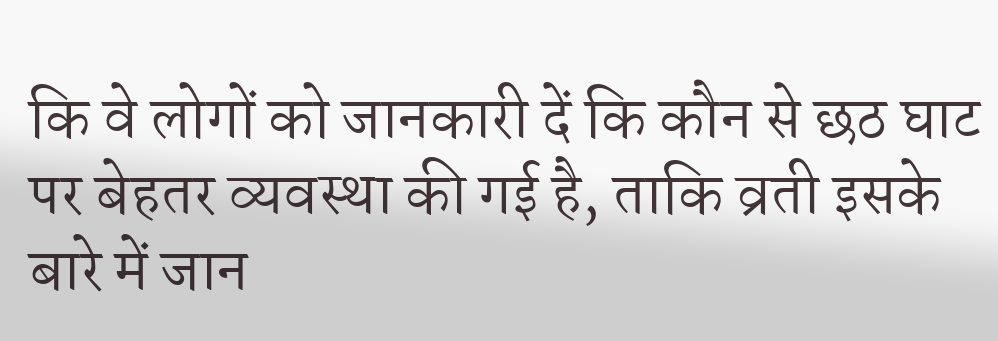कि वे लोगों को जानकारी दें कि कौन से छठ घाट पर बेहतर व्यवस्था की गई है, ताकि व्रती इसके बारे में जान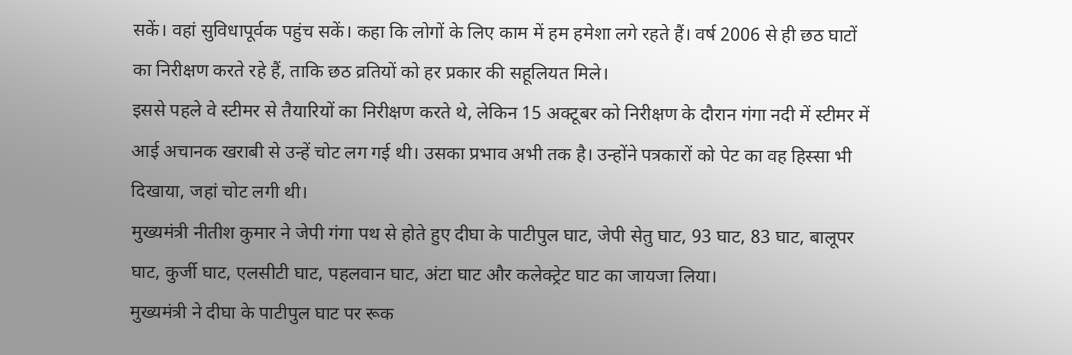सकें। वहां सुविधापूर्वक पहुंच सकें। कहा कि लोगों के लिए काम में हम हमेशा लगे रहते हैं। वर्ष 2006 से ही छठ घाटों का निरीक्षण करते रहे हैं, ताकि छठ व्रतियों को हर प्रकार की सहूलियत मिले।
इससे पहले वे स्टीमर से तैयारियों का निरीक्षण करते थे, लेकिन 15 अक्टूबर को निरीक्षण के दौरान गंगा नदी में स्टीमर में आई अचानक खराबी से उन्हें चोट लग गई थी। उसका प्रभाव अभी तक है। उन्होंने पत्रकारों को पेट का वह हिस्सा भी दिखाया, जहां चोट लगी थी।
मुख्यमंत्री नीतीश कुमार ने जेपी गंगा पथ से होते हुए दीघा के पाटीपुल घाट, जेपी सेतु घाट, 93 घाट, 83 घाट, बालूपर घाट, कुर्जी घाट, एलसीटी घाट, पहलवान घाट, अंटा घाट और कलेक्ट्रेट घाट का जायजा लिया।
मुख्यमंत्री ने दीघा के पाटीपुल घाट पर रूक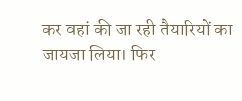कर वहां की जा रही तैयारियों का जायजा लिया। फिर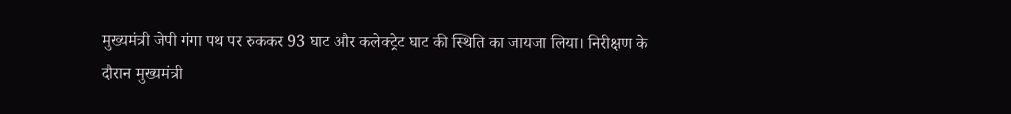मुख्यमंत्री जेपी गंगा पथ पर रुककर 93 घाट और कलेक्ट्रेट घाट की स्थिति का जायजा लिया। निरीक्षण के दौरान मुख्यमंत्री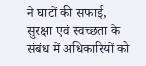ने घाटों की सफाई, सुरक्षा एवं स्वच्छता के संबंध में अधिकारियों को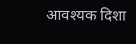आवश्यक दिशा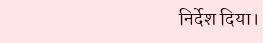निर्देश दिया।